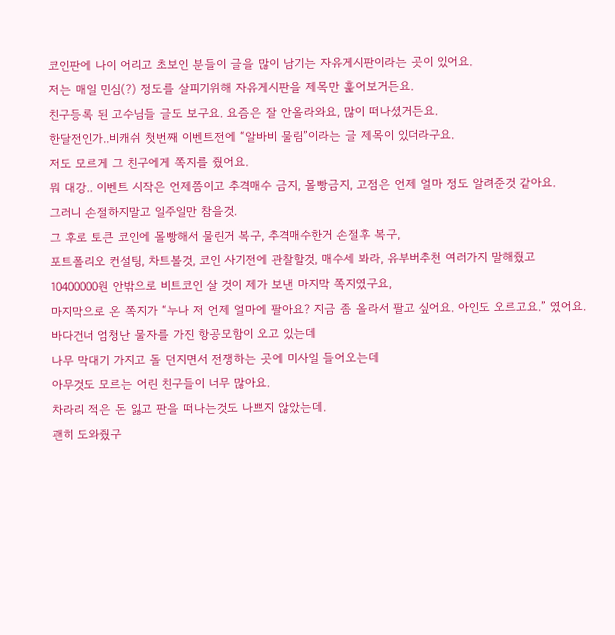코인판에 나이 어리고 초보인 분들이 글을 많이 남기는 자유게시판이라는 곳이 있어요.
저는 매일 민심(?) 정도를 살피기위해 자유게시판을 제목만 훑어보거든요.
친구등록 된 고수님들 글도 보구요. 요즘은 잘 안올라와요, 많이 떠나셨거든요.
한달전인가..비캐쉬 첫번째 이벤트전에 “알바비 물림”이라는 글 제목이 있더라구요.
저도 모르게 그 친구에게 쪽지를 줬어요.
뭐 대강.. 이벤트 시작은 언제쯤이고 추격매수 금지, 몰빵금지, 고점은 언제 얼마 정도 알려준것 같아요.
그러니 손절하지말고 일주일만 참을것.
그 후로 토큰 코인에 몰빵해서 물린거 복구, 추격매수한거 손절후 복구,
포트폴리오 컨설팅, 차트볼것, 코인 사기전에 관찰할것, 매수세 봐라, 유부버추천 여러가지 말해줬고
10400000원 안밖으로 비트코인 살 것이 제가 보낸 마지막 쪽지였구요,
마지막으로 온 쪽지가 “누나 저 언제 얼마에 팔아요? 지금 좀 올라서 팔고 싶어요. 아인도 오르고요.” 였어요.
바다건너 엄청난 물자를 가진 항공모함이 오고 있는데
나무 막대기 가지고 돌 던지면서 전쟁하는 곳에 미사일 들어오는데
아무것도 모르는 어린 친구들이 너무 많아요.
차라리 적은 돈 잃고 판을 떠나는것도 나쁘지 않았는데.
괜히 도와줬구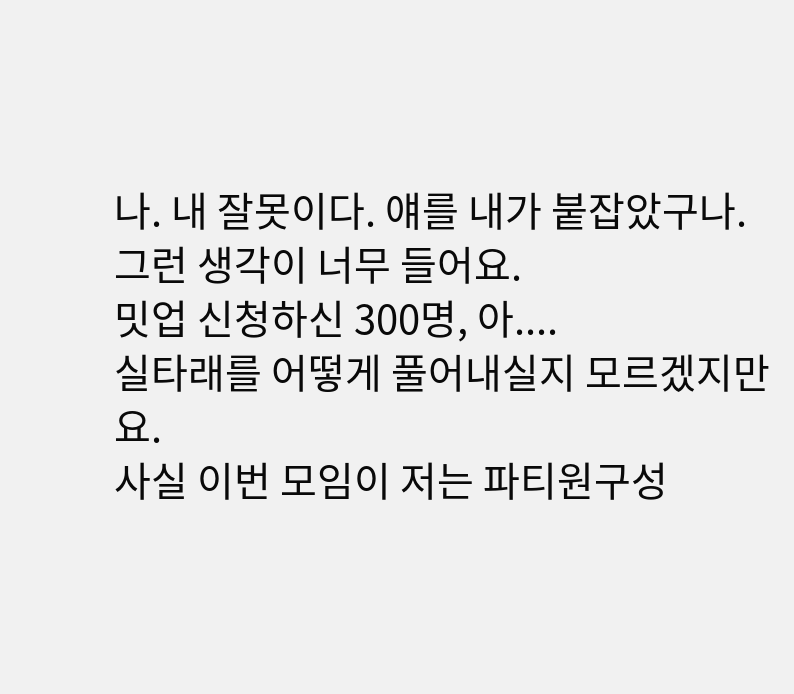나. 내 잘못이다. 얘를 내가 붙잡았구나. 그런 생각이 너무 들어요.
밋업 신청하신 300명, 아....
실타래를 어떻게 풀어내실지 모르겠지만요.
사실 이번 모임이 저는 파티원구성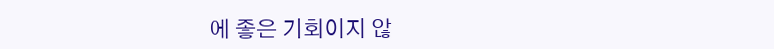에 좋은 기회이지 않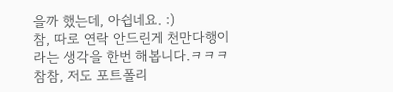을까 했는데, 아쉽네요. :)
참, 따로 연락 안드린게 천만다행이라는 생각을 한번 해봅니다.ㅋㅋㅋ
참참, 저도 포트폴리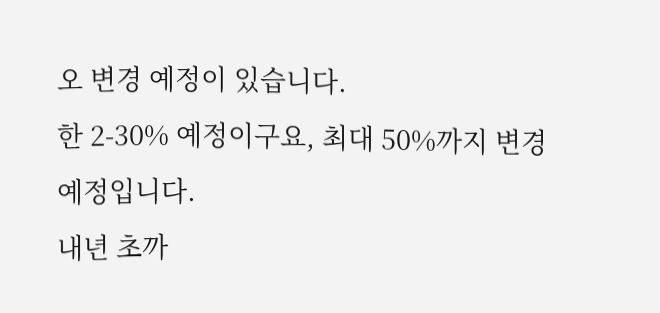오 변경 예정이 있습니다.
한 2-30% 예정이구요, 최대 50%까지 변경 예정입니다.
내년 초까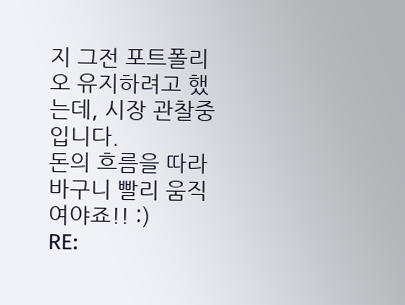지 그전 포트폴리오 유지하려고 했는데, 시장 관찰중입니다.
돈의 흐름을 따라 바구니 빨리 움직여야죠!! :)
RE: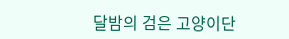달밤의 검은 고양이단